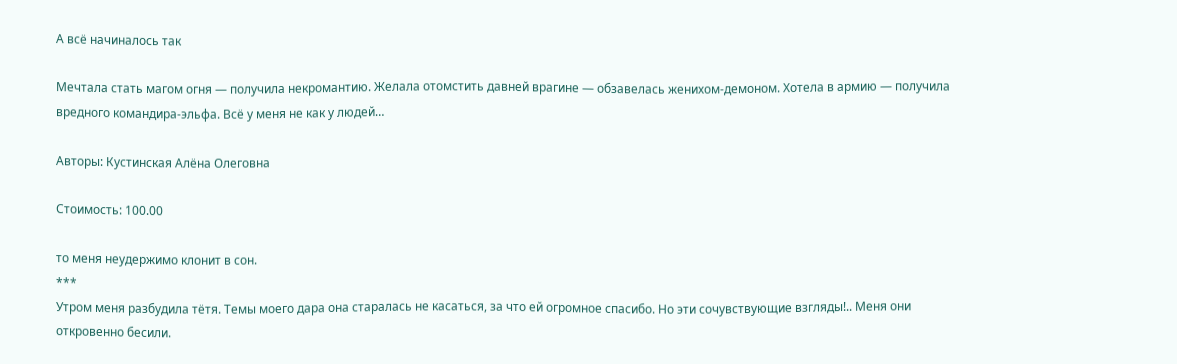А всё начиналось так

Мечтала стать магом огня — получила некромантию. Желала отомстить давней врагине — обзавелась женихом-демоном. Хотела в армию — получила вредного командира-эльфа. Всё у меня не как у людей…

Авторы: Кустинская Алёна Олеговна

Стоимость: 100.00

то меня неудержимо клонит в сон.
***
Утром меня разбудила тётя. Темы моего дара она старалась не касаться, за что ей огромное спасибо. Но эти сочувствующие взгляды!.. Меня они откровенно бесили.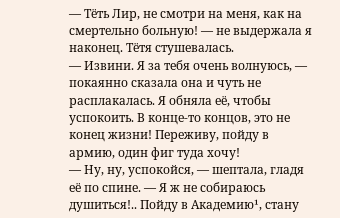— Тёть Лир, не смотри на меня, как на смертельно больную! — не выдержала я наконец. Тётя стушевалась.
— Извини. Я за тебя очень волнуюсь, — покаянно сказала она и чуть не расплакалась. Я обняла её, чтобы успокоить. В конце-то концов, это не конец жизни! Переживу, пойду в армию, один фиг туда хочу!
— Ну, ну, успокойся, — шептала, гладя её по спине. — Я ж не собираюсь душиться!.. Пойду в Академию¹, стану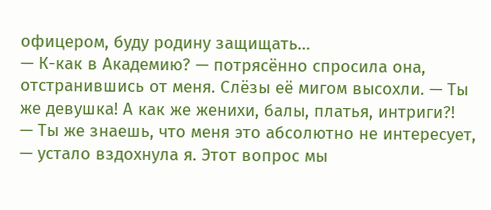офицером, буду родину защищать…
— К-как в Академию? — потрясённо спросила она, отстранившись от меня. Слёзы её мигом высохли. — Ты же девушка! А как же женихи, балы, платья, интриги?!
— Ты же знаешь, что меня это абсолютно не интересует, — устало вздохнула я. Этот вопрос мы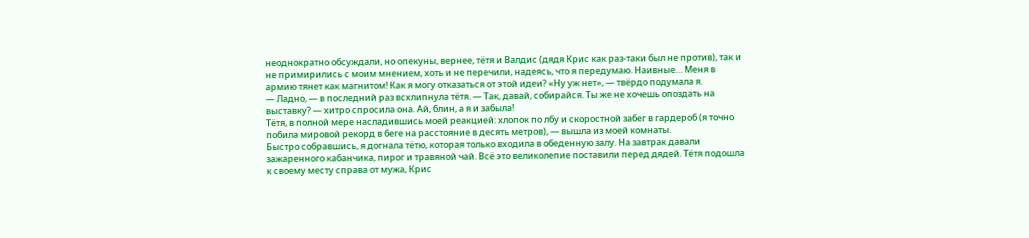неоднократно обсуждали, но опекуны, вернее, тётя и Валдис (дядя Крис как раз-таки был не против), так и не примирились с моим мнением, хоть и не перечили, надеясь, что я передумаю. Наивные… Меня в армию тянет как магнитом! Как я могу отказаться от этой идеи? «Ну уж нет», — твёрдо подумала я.
— Ладно, — в последний раз всхлипнула тётя. — Так, давай, собирайся. Ты же не хочешь опоздать на выставку? — хитро спросила она. Ай, блин, а я и забыла!
Тётя, в полной мере насладившись моей реакцией: хлопок по лбу и скоростной забег в гардероб (я точно побила мировой рекорд в беге на расстояние в десять метров), — вышла из моей комнаты.
Быстро собравшись, я догнала тётю, которая только входила в обеденную залу. На завтрак давали зажаренного кабанчика, пирог и травяной чай. Всё это великолепие поставили перед дядей. Тётя подошла к своему месту справа от мужа, Крис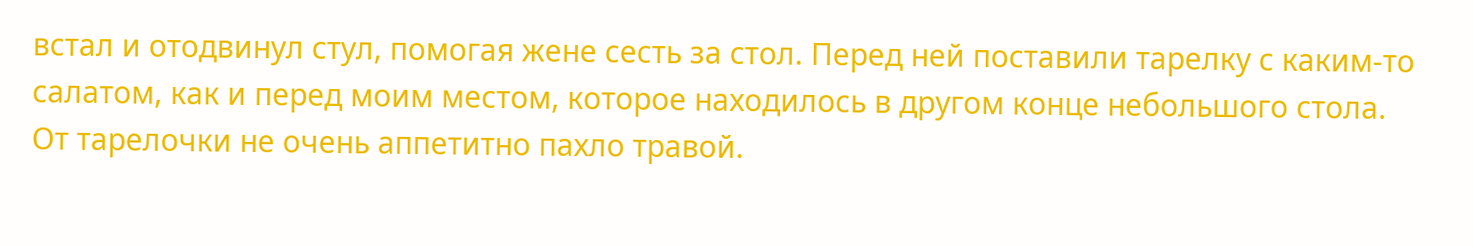встал и отодвинул стул, помогая жене сесть за стол. Перед ней поставили тарелку с каким-то салатом, как и перед моим местом, которое находилось в другом конце небольшого стола. От тарелочки не очень аппетитно пахло травой.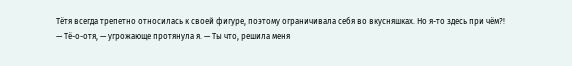Тётя всегда трепетно относилась к своей фигуре, поэтому ограничивала себя во вкусняшках. Но я-то здесь при чём?!
— Тё-о-отя, — угрожающе протянула я. — Ты что, решила меня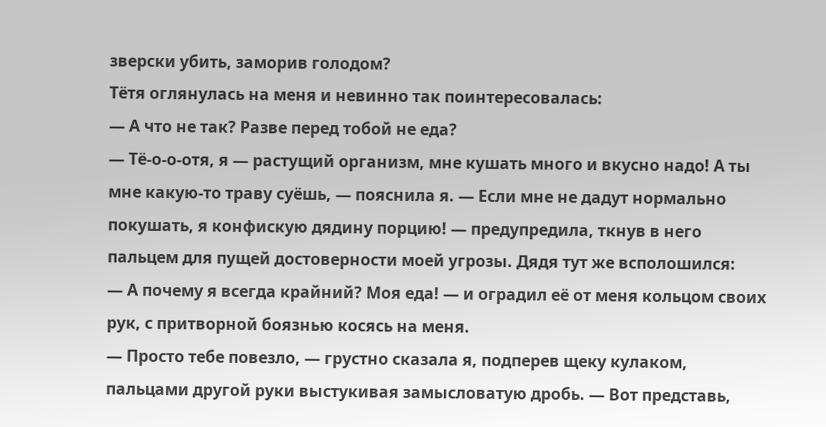зверски убить, заморив голодом?
Тётя оглянулась на меня и невинно так поинтересовалась:
— А что не так? Разве перед тобой не еда?
— Тё-о-о-отя, я — растущий организм, мне кушать много и вкусно надо! А ты мне какую-то траву суёшь, — пояснила я. — Если мне не дадут нормально покушать, я конфискую дядину порцию! — предупредила, ткнув в него пальцем для пущей достоверности моей угрозы. Дядя тут же всполошился:
— А почему я всегда крайний? Моя еда! — и оградил её от меня кольцом своих рук, с притворной боязнью косясь на меня.
— Просто тебе повезло, — грустно сказала я, подперев щеку кулаком, пальцами другой руки выстукивая замысловатую дробь. — Вот представь,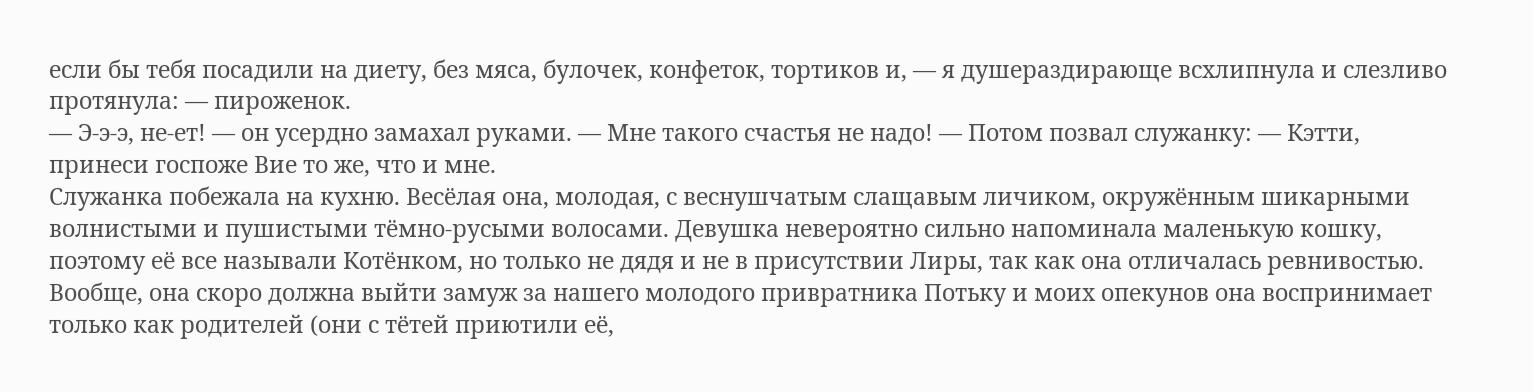если бы тебя посадили на диету, без мяса, булочек, конфеток, тортиков и, — я душераздирающе всхлипнула и слезливо протянула: — пироженок.
— Э-э-э, не-ет! — он усердно замахал руками. — Мне такого счастья не надо! — Потом позвал служанку: — Кэтти, принеси госпоже Вие то же, что и мне.
Служанка побежала на кухню. Весёлая она, молодая, с веснушчатым слащавым личиком, окружённым шикарными волнистыми и пушистыми тёмно-русыми волосами. Девушка невероятно сильно напоминала маленькую кошку, поэтому её все называли Котёнком, но только не дядя и не в присутствии Лиры, так как она отличалась ревнивостью. Вообще, она скоро должна выйти замуж за нашего молодого привратника Потьку и моих опекунов она воспринимает только как родителей (они с тётей приютили её,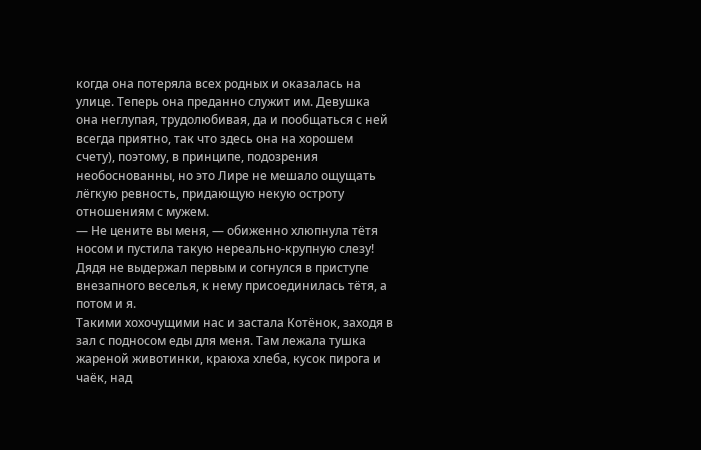когда она потеряла всех родных и оказалась на улице. Теперь она преданно служит им. Девушка она неглупая, трудолюбивая, да и пообщаться с ней всегда приятно, так что здесь она на хорошем счету), поэтому, в принципе, подозрения необоснованны, но это Лире не мешало ощущать лёгкую ревность, придающую некую остроту отношениям с мужем.
— Не цените вы меня, — обиженно хлюпнула тётя носом и пустила такую нереально-крупную слезу!
Дядя не выдержал первым и согнулся в приступе внезапного веселья, к нему присоединилась тётя, а потом и я.
Такими хохочущими нас и застала Котёнок, заходя в зал с подносом еды для меня. Там лежала тушка жареной животинки, краюха хлеба, кусок пирога и чаёк, над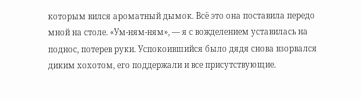которым вился ароматный дымок. Всё это она поставила передо мной на столе. «Ум-ням-ням», — я с вожделением уставилась на поднос, потерев руки. Успокоившийся было дядя снова взорвался диким хохотом, его поддержали и все присутствующие.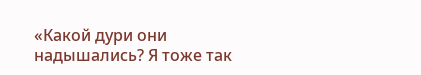«Какой дури они надышались? Я тоже так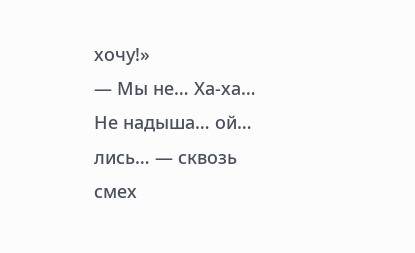хочу!»
— Мы не… Ха-ха… Не надыша… ой… лись… — сквозь смех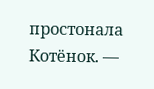простонала Котёнок. —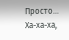Просто… Ха-ха-ха,